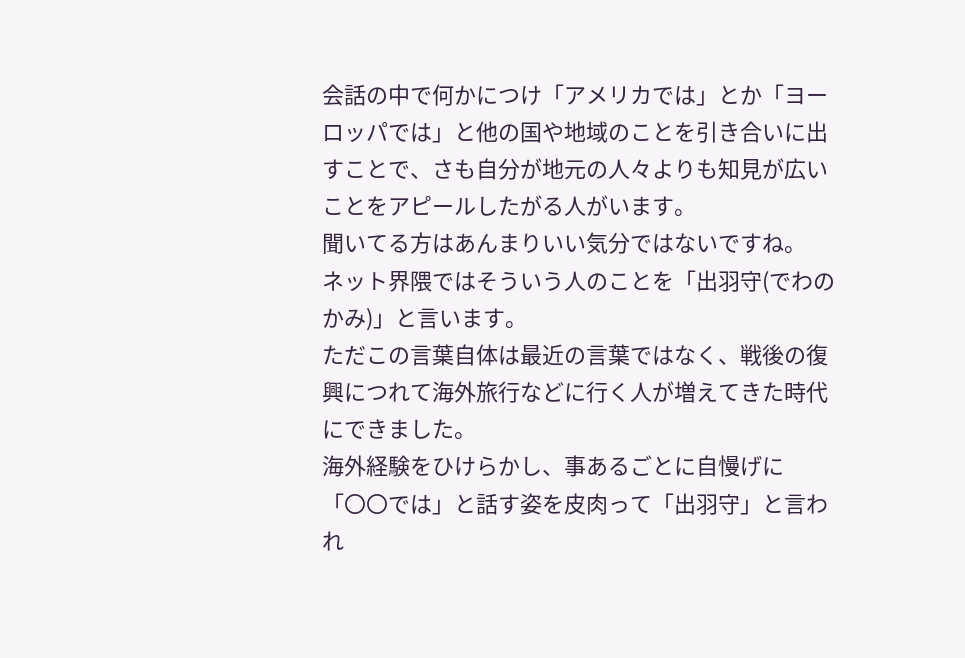会話の中で何かにつけ「アメリカでは」とか「ヨーロッパでは」と他の国や地域のことを引き合いに出すことで、さも自分が地元の人々よりも知見が広いことをアピールしたがる人がいます。
聞いてる方はあんまりいい気分ではないですね。
ネット界隈ではそういう人のことを「出羽守(でわのかみ)」と言います。
ただこの言葉自体は最近の言葉ではなく、戦後の復興につれて海外旅行などに行く人が増えてきた時代にできました。
海外経験をひけらかし、事あるごとに自慢げに「〇〇では」と話す姿を皮肉って「出羽守」と言われ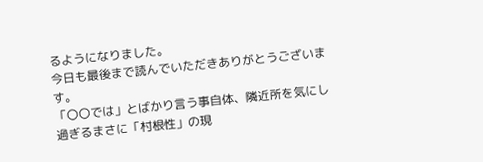るようになりました。
今日も最後まで読んでいただきありがとうございます。
「〇〇では」とばかり言う事自体、隣近所を気にし過ぎるまさに「村根性」の現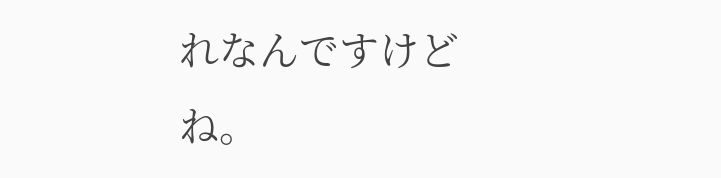れなんですけどね。